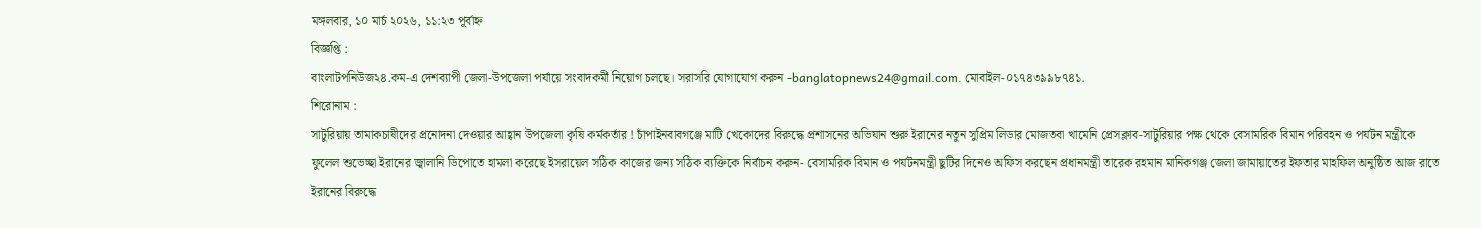মঙ্গলবার, ১০ মার্চ ২০২৬, ১১:২৩ পূর্বাহ্ন
বিজ্ঞপ্তি :
বাংলাটপনিউজ২৪.কম-এ দেশব্যাপী জেলা-উপজেলা পর্যায়ে সংবাদকর্মী নিয়োগ চলছে। সরাসরি যোগাযোগ করুন -banglatopnews24@gmail.com. মোবাইল-০১৭৪৩৯৯৮৭৪১.
শিরোনাম :
সাটুরিয়ায় তামাকচাষীদের প্রনোদনা দেওয়ার আহ্বান উপজেলা কৃষি কর্মকর্তার ! চাঁপাইনবাবগঞ্জে মাটি খেকোদের বিরুদ্ধে প্রশাসনের অভিযান শুরু ইরানের নতুন সুপ্রিম লিডার মোজতবা খামেনি প্রেসক্লাব-সাটুরিয়ার পক্ষ থেকে বেসামরিক বিমান পরিবহন ও পর্যটন মন্ত্রীকে ফুলেল শুভেচ্ছা ইরানের জ্বালানি ডিপোতে হামলা করেছে ইসরায়েল সঠিক কাজের জন্য সঠিক ব্যক্তিকে নির্বাচন করুন- বেসামরিক বিমান ও পর্যটনমন্ত্রী ছুটির দিনেও অফিস করছেন প্রধানমন্ত্রী তারেক রহমান মানিকগঞ্জ জেলা জামায়াতের ইফতার মাহফিল অনুষ্ঠিত আজ রাতে ইরানের বিরুদ্ধে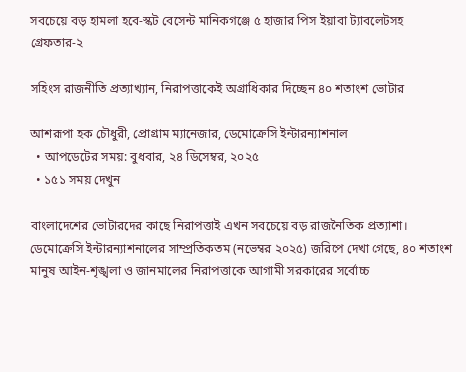সবচেয়ে বড় হামলা হবে-স্কট বেসেন্ট মানিকগঞ্জে ৫ হাজার পিস ইয়াবা ট্যাবলেটসহ গ্রেফতার-২

সহিংস রাজনীতি প্রত্যাখ্যান, নিরাপত্তাকেই অগ্রাধিকার দিচ্ছেন ৪০ শতাংশ ভোটার

আশরূপা হক চৌধুরী, প্রোগ্রাম ম্যানেজার, ডেমোক্রেসি ইন্টারন্যাশনাল
  • আপডেটের সময়: বুধবার, ২৪ ডিসেম্বর, ২০২৫
  • ১৫১ সময় দেখুন

বাংলাদেশের ভোটারদের কাছে নিরাপত্তাই এখন সবচেয়ে বড় রাজনৈতিক প্রত্যাশা। ডেমোক্রেসি ইন্টারন্যাশনালের সাম্প্রতিকতম (নভেম্বর ২০২৫) জরিপে দেখা গেছে, ৪০ শতাংশ মানুষ আইন-শৃঙ্খলা ও জানমালের নিরাপত্তাকে আগামী সরকারের সর্বোচ্চ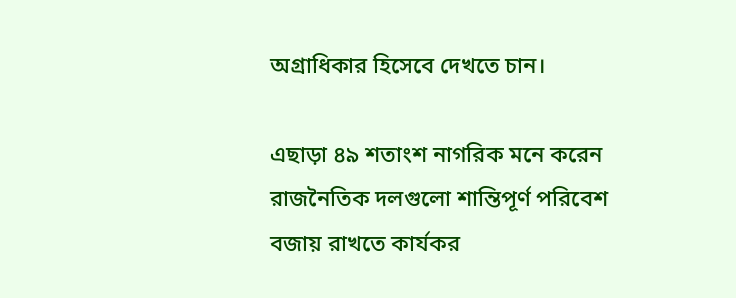অগ্রাধিকার হিসেবে দেখতে চান।

এছাড়া ৪৯ শতাংশ নাগরিক মনে করেন রাজনৈতিক দলগুলো শান্তিপূর্ণ পরিবেশ বজায় রাখতে কার্যকর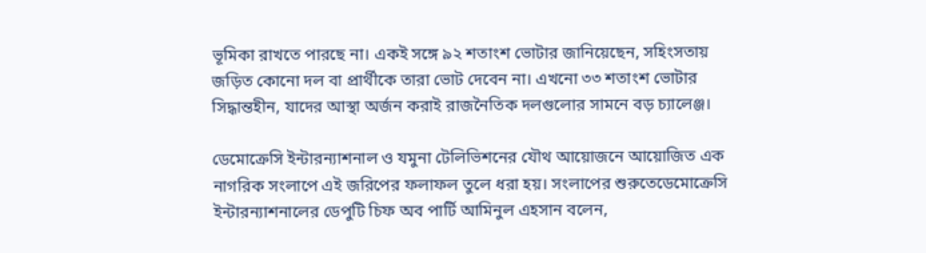ভূমিকা রাখতে পারছে না। একই সঙ্গে ৯২ শতাংশ ভোটার জানিয়েছেন, সহিংসতায় জড়িত কোনো দল বা প্রার্থীকে তারা ভোট দেবেন না। এখনো ৩৩ শতাংশ ভোটার সিদ্ধান্তহীন, যাদের আস্থা অর্জন করাই রাজনৈতিক দলগুলোর সামনে বড় চ্যালেঞ্জ।

ডেমোক্রেসি ইন্টারন্যাশনাল ও যমুনা টেলিভিশনের যৌথ আয়োজনে আয়োজিত এক নাগরিক সংলাপে এই জরিপের ফলাফল তুলে ধরা হয়। সংলাপের শুরুতেডেমোক্রেসি ইন্টারন্যাশনালের ডেপুটি চিফ অব পার্টি আমিনুল এহসান বলেন,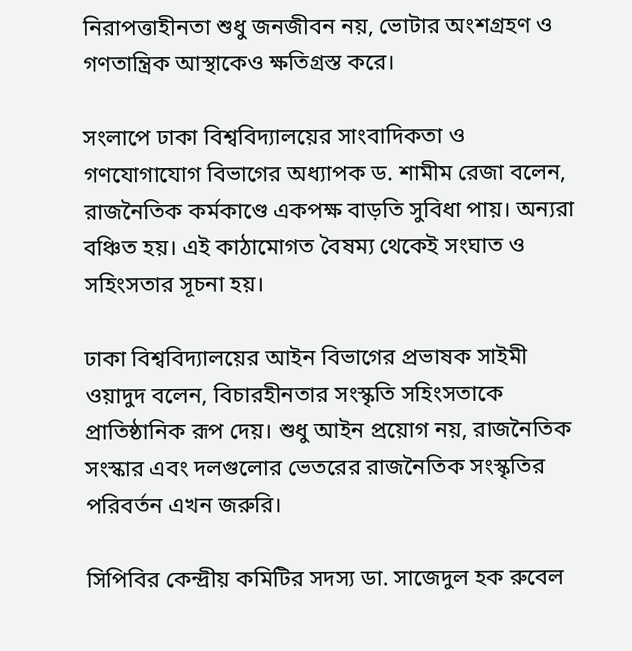নিরাপত্তাহীনতা শুধু জনজীবন নয়, ভোটার অংশগ্রহণ ও গণতান্ত্রিক আস্থাকেও ক্ষতিগ্রস্ত করে।

সংলাপে ঢাকা বিশ্ববিদ্যালয়ের সাংবাদিকতা ও গণযোগাযোগ বিভাগের অধ্যাপক ড. শামীম রেজা বলেন, রাজনৈতিক কর্মকাণ্ডে একপক্ষ বাড়তি সুবিধা পায়। অন্যরা বঞ্চিত হয়। এই কাঠামোগত বৈষম্য থেকেই সংঘাত ও সহিংসতার সূচনা হয়।

ঢাকা বিশ্ববিদ্যালয়ের আইন বিভাগের প্রভাষক সাইমী ওয়াদুদ বলেন, বিচারহীনতার সংস্কৃতি সহিংসতাকে প্রাতিষ্ঠানিক রূপ দেয়। শুধু আইন প্রয়োগ নয়, রাজনৈতিক সংস্কার এবং দলগুলোর ভেতরের রাজনৈতিক সংস্কৃতির পরিবর্তন এখন জরুরি।

সিপিবির কেন্দ্রীয় কমিটির সদস্য ডা. সাজেদুল হক রুবেল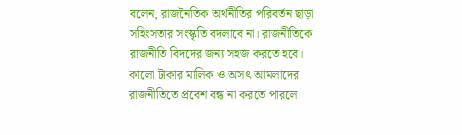বলেন, রাজনৈতিক অর্থনীতির পরিবর্তন ছাড়া সহিংসতার সংস্কৃতি বদলাবে না। রাজনীতিকে রাজনীতি বিদদের জন্য সহজ করতে হবে। কালো টাকার মালিক ও অসৎ আমলাদের রাজনীতিতে প্রবেশ বন্ধ না করতে পারলে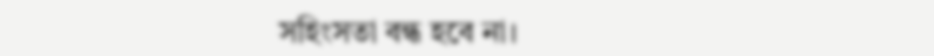সহিংসতা বন্ধ হবে না।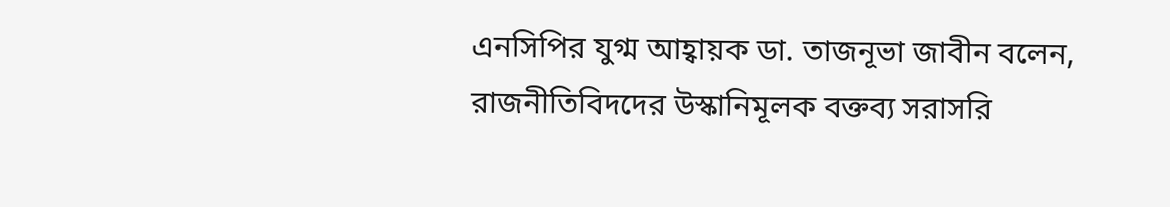এনসিপির যুগ্ম আহ্বায়ক ডা. তাজনূভা জাবীন বলেন, রাজনীতিবিদদের উস্কানিমূলক বক্তব্য সরাসরি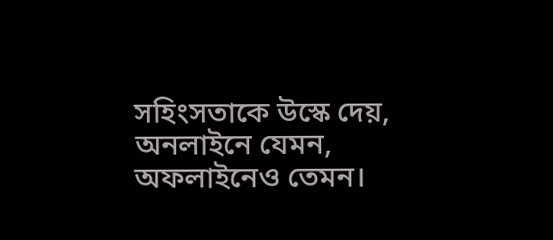সহিংসতাকে উস্কে দেয়, অনলাইনে যেমন, অফলাইনেও তেমন।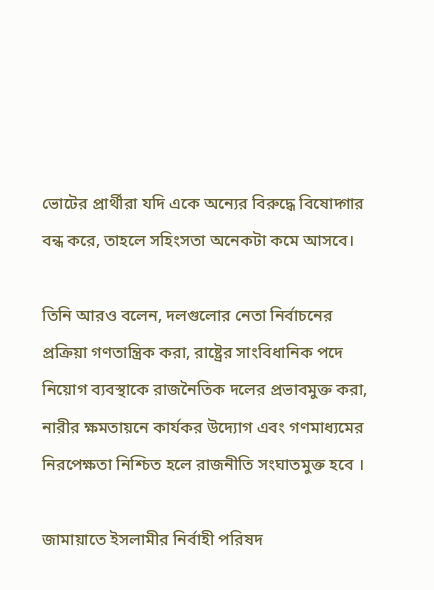ভোটের প্রার্থীরা যদি একে অন্যের বিরুদ্ধে বিষোদ্গার বন্ধ করে, তাহলে সহিংসতা অনেকটা কমে আসবে।

তিনি আরও বলেন, দলগুলোর নেতা নির্বাচনের প্রক্রিয়া গণতান্ত্রিক করা, রাষ্ট্রের সাংবিধানিক পদে নিয়োগ ব্যবস্থাকে রাজনৈতিক দলের প্রভাবমুক্ত করা, নারীর ক্ষমতায়নে কার্যকর উদ্যোগ এবং গণমাধ্যমের নিরপেক্ষতা নিশ্চিত হলে রাজনীতি সংঘাতমুক্ত হবে ।

জামায়াতে ইসলামীর নির্বাহী পরিষদ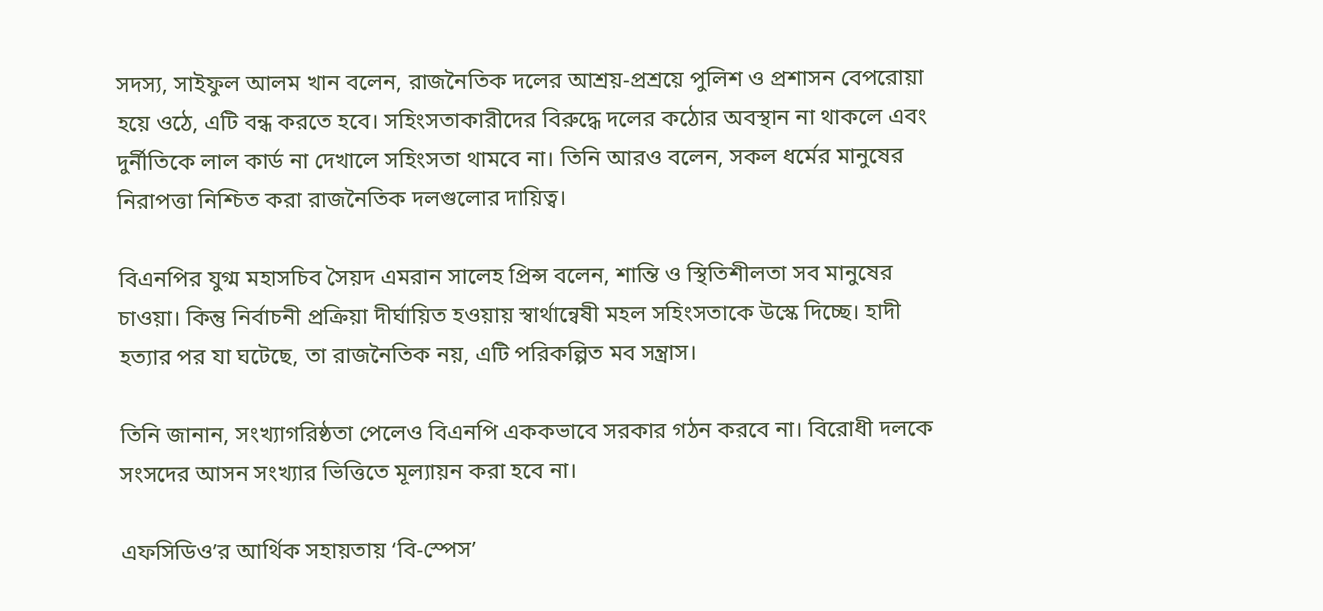সদস্য, সাইফুল আলম খান বলেন, রাজনৈতিক দলের আশ্রয়-প্রশ্রয়ে পুলিশ ও প্রশাসন বেপরোয়া হয়ে ওঠে, এটি বন্ধ করতে হবে। সহিংসতাকারীদের বিরুদ্ধে দলের কঠোর অবস্থান না থাকলে এবং দুর্নীতিকে লাল কার্ড না দেখালে সহিংসতা থামবে না। তিনি আরও বলেন, সকল ধর্মের মানুষের নিরাপত্তা নিশ্চিত করা রাজনৈতিক দলগুলোর দায়িত্ব।

বিএনপির যুগ্ম মহাসচিব সৈয়দ এমরান সালেহ প্রিন্স বলেন, শান্তি ও স্থিতিশীলতা সব মানুষের চাওয়া। কিন্তু নির্বাচনী প্রক্রিয়া দীর্ঘায়িত হওয়ায় স্বার্থান্বেষী মহল সহিংসতাকে উস্কে দিচ্ছে। হাদী হত্যার পর যা ঘটেছে, তা রাজনৈতিক নয়, এটি পরিকল্পিত মব সন্ত্রাস।

তিনি জানান, সংখ্যাগরিষ্ঠতা পেলেও বিএনপি এককভাবে সরকার গঠন করবে না। বিরোধী দলকে সংসদের আসন সংখ্যার ভিত্তিতে মূল্যায়ন করা হবে না।

এফসিডিও’র আর্থিক সহায়তায় ‘বি-স্পেস’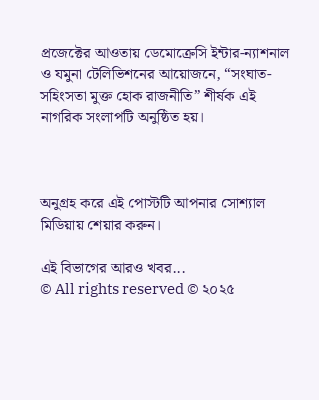প্রজেক্টের আওতায় ডেমোক্রেসি ইন্টার-ন্যাশনাল ও যমুনা টেলিভিশনের আয়োজনে, “সংঘাত- সহিংসতা মুক্ত হোক রাজনীতি” শীর্ষক এই নাগরিক সংলাপটি অনুষ্ঠিত হয়।



অনুগ্রহ করে এই পোস্টটি আপনার সোশ্যাল মিডিয়ায় শেয়ার করুন।

এই বিভাগের আরও খবর...
© All rights reserved © ২০২৫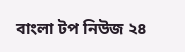বাংলা টপ নিউজ ২৪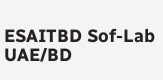ESAITBD Sof-Lab UAE/BD